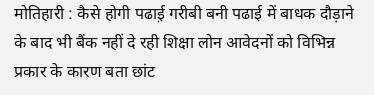मोतिहारी : कैसे होगी पढाई़ गरीबी बनी पढाई में बाधक दौड़ाने के बाद भी बैंक नहीं दे रही शिक्षा लोन आवेदनों को विभिन्न प्रकार के कारण बता छांट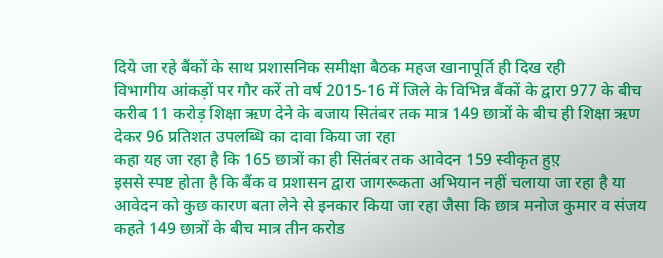दिये जा रहे बैंकों के साथ प्रशासनिक समीक्षा बैठक महज खानापूर्ति ही दिख रही
विभागीय आंकड़ों पर गौर करें तो वर्ष 2015-16 में जिले के विभिन्न बैंकों के द्वारा 977 के बीच करीब 11 करोड़ शिक्षा ऋण देने के बजाय सितंबर तक मात्र 149 छात्रों के बीच ही शिक्षा ऋण देकर 96 प्रतिशत उपलब्धि का दावा किया जा रहा
कहा यह जा रहा है कि 165 छात्रों का ही सितंबर तक आवेदन 159 स्वीकृत हुए़
इससे स्पष्ट होता है कि बैंक व प्रशासन द्वारा जागरूकता अभियान नहीं चलाया जा रहा है या आवेदन को कुछ कारण बता लेने से इनकार किया जा रहा जैसा कि छात्र मनोज कुमार व संजय कहते 149 छात्रों के बीच मात्र तीन करोड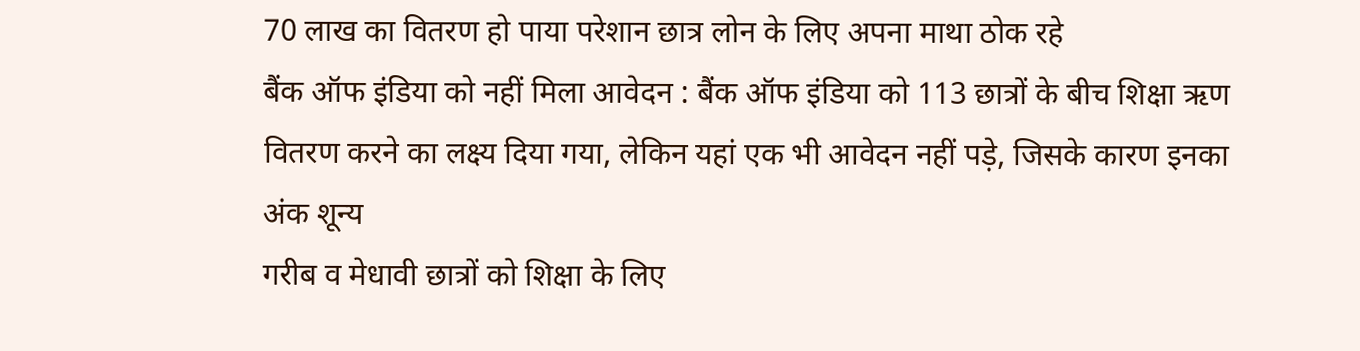70 लाख का वितरण हो पाया परेशान छात्र लोन के लिए अपना माथा ठोक रहे
बैंक ऑफ इंडिया को नहीं मिला आवेदन : बैंक ऑफ इंडिया को 113 छात्रों के बीच शिक्षा ऋण वितरण करने का लक्ष्य दिया गया, लेकिन यहां एक भी आवेदन नहीं पड़े, जिसके कारण इनका अंक शून्य
गरीब व मेधावी छात्रों को शिक्षा के लिए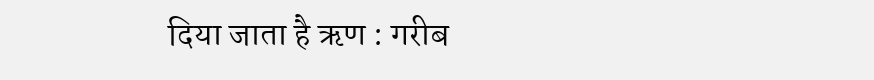दिया जाता है ऋण : गरीब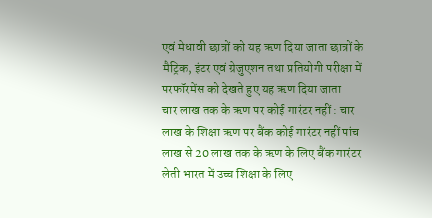एवं मेधावी छात्रों को यह ऋण दिया जाता छात्रों के मैट्रिक, इंटर एवं ग्रेजुएशन तथा प्रतियोगी परीक्षा में परफॉरमेंस को देखते हुए यह ऋण दिया जाता
चार लाख तक के ऋण पर कोई गारंटर नहीं : चार लाख के शिक्षा ऋण पर बैंक कोई गारंटर नहीं पांच लाख से 20 लाख तक के ऋण के लिए बैंक गारंटर लेती भारत में उच्च शिक्षा के लिए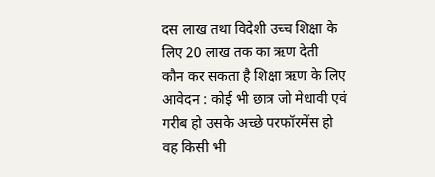दस लाख तथा विदेशी उच्च शिक्षा के लिए 20 लाख तक का ऋण देती
कौन कर सकता है शिक्षा ऋण के लिए आवेदन : कोई भी छात्र जो मेधावी एवं गरीब हो उसके अच्छे परफॉरमेंस हो वह किसी भी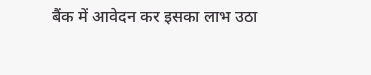बैंक में आवेदन कर इसका लाभ उठा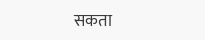सकता